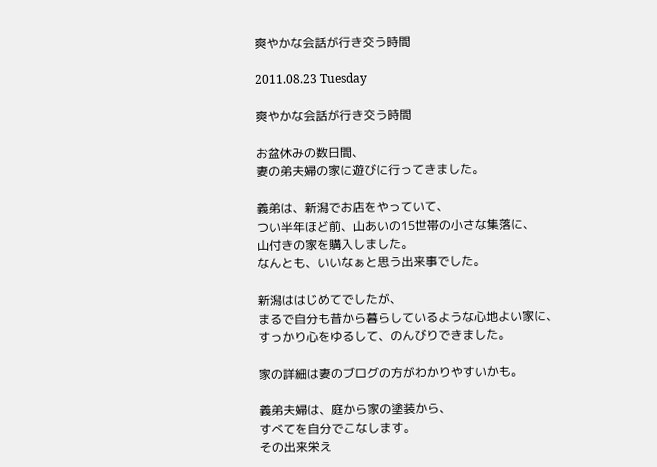爽やかな会話が行き交う時間

2011.08.23 Tuesday

爽やかな会話が行き交う時間

お盆休みの数日間、
妻の弟夫婦の家に遊びに行ってきました。

義弟は、新潟でお店をやっていて、
つい半年ほど前、山あいの15世帯の小さな集落に、
山付きの家を購入しました。
なんとも、いいなぁと思う出来事でした。

新潟ははじめてでしたが、
まるで自分も昔から暮らしているような心地よい家に、
すっかり心をゆるして、のんびりできました。

家の詳細は妻のブログの方がわかりやすいかも。

義弟夫婦は、庭から家の塗装から、
すべてを自分でこなします。
その出来栄え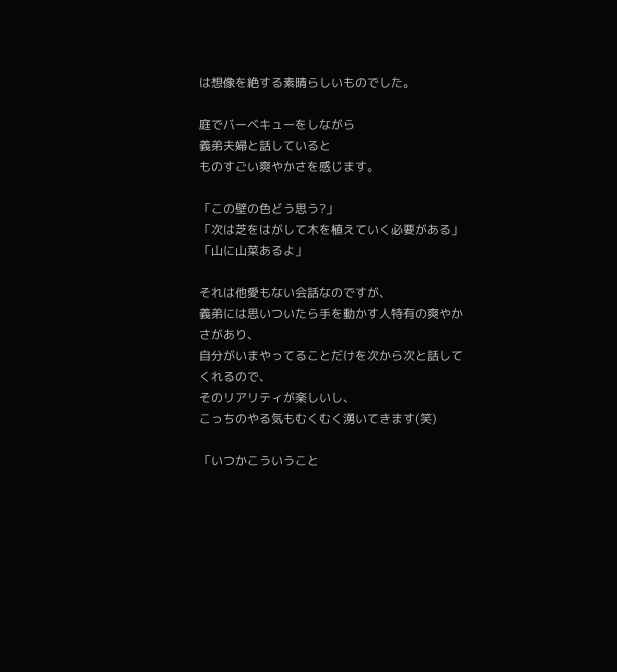は想像を絶する素晴らしいものでした。

庭でバーベキューをしながら
義弟夫婦と話していると
ものすごい爽やかさを感じます。

「この壁の色どう思う?」
「次は芝をはがして木を植えていく必要がある」
「山に山菜あるよ」

それは他愛もない会話なのですが、
義弟には思いついたら手を動かす人特有の爽やかさがあり、
自分がいまやってることだけを次から次と話してくれるので、
そのリアリティが楽しいし、
こっちのやる気もむくむく湧いてきます(笑)

「いつかこういうこと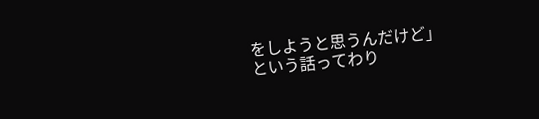をしようと思うんだけど」
という話ってわり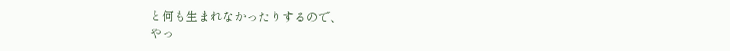と何も生まれなかったりするので、
やっ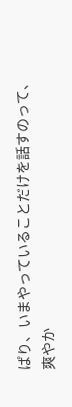ぱり、いまやっていることだけを話すのって、
爽やか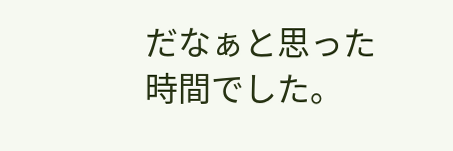だなぁと思った時間でした。